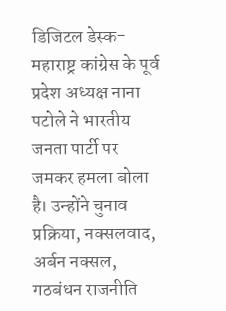डिजिटल डेस्क- महाराष्ट्र कांग्रेस के पूर्व प्रदेश अध्यक्ष नाना पटोले ने भारतीय जनता पार्टी पर जमकर हमला बोला है। उन्होंने चुनाव प्रक्रिया, नक्सलवाद, अर्बन नक्सल, गठबंधन राजनीति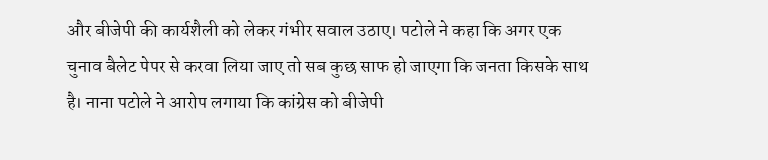और बीजेपी की कार्यशैली को लेकर गंभीर सवाल उठाए। पटोले ने कहा कि अगर एक चुनाव बैलेट पेपर से करवा लिया जाए तो सब कुछ साफ हो जाएगा कि जनता किसके साथ है। नाना पटोले ने आरोप लगाया कि कांग्रेस को बीजेपी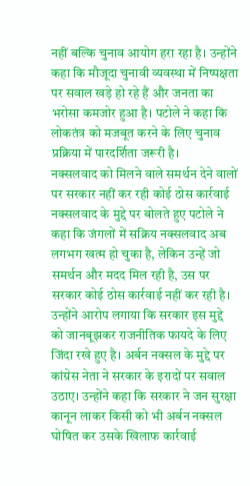नहीं बल्कि चुनाव आयोग हरा रहा है। उन्होंने कहा कि मौजूदा चुनावी व्यवस्था में निष्पक्षता पर सवाल खड़े हो रहे हैं और जनता का भरोसा कमजोर हुआ है। पटोले ने कहा कि लोकतंत्र को मजबूत करने के लिए चुनाव प्रक्रिया में पारदर्शिता जरूरी है।
नक्सलवाद को मिलने वाले समर्थन देने वालों पर सरकार नहीं कर रही कोई ठोस कार्रवाई
नक्सलवाद के मुद्दे पर बोलते हुए पटोले ने कहा कि जंगलों में सक्रिय नक्सलवाद अब लगभग खत्म हो चुका है, लेकिन उन्हें जो समर्थन और मदद मिल रही है, उस पर सरकार कोई ठोस कार्रवाई नहीं कर रही है। उन्होंने आरोप लगाया कि सरकार इस मुद्दे को जानबूझकर राजनीतिक फायदे के लिए जिंदा रखे हुए है। अर्बन नक्सल के मुद्दे पर कांग्रेस नेता ने सरकार के इरादों पर सवाल उठाए। उन्होंने कहा कि सरकार ने जन सुरक्षा कानून लाकर किसी को भी अर्बन नक्सल घोषित कर उसके खिलाफ कार्रवाई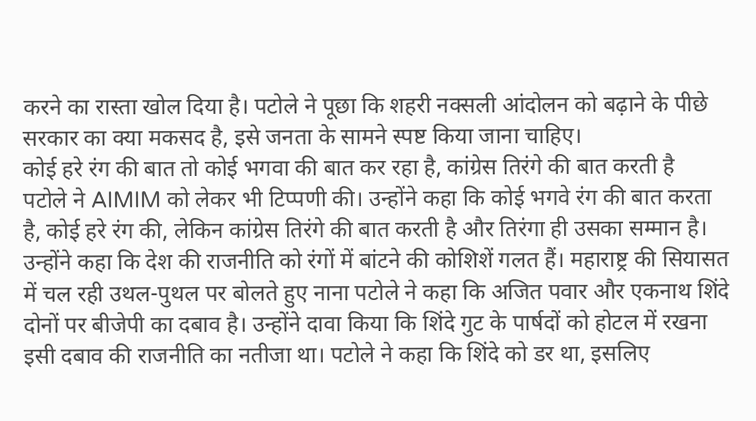करने का रास्ता खोल दिया है। पटोले ने पूछा कि शहरी नक्सली आंदोलन को बढ़ाने के पीछे सरकार का क्या मकसद है, इसे जनता के सामने स्पष्ट किया जाना चाहिए।
कोई हरे रंग की बात तो कोई भगवा की बात कर रहा है, कांग्रेस तिरंगे की बात करती है
पटोले ने AIMIM को लेकर भी टिप्पणी की। उन्होंने कहा कि कोई भगवे रंग की बात करता है, कोई हरे रंग की, लेकिन कांग्रेस तिरंगे की बात करती है और तिरंगा ही उसका सम्मान है। उन्होंने कहा कि देश की राजनीति को रंगों में बांटने की कोशिशें गलत हैं। महाराष्ट्र की सियासत में चल रही उथल-पुथल पर बोलते हुए नाना पटोले ने कहा कि अजित पवार और एकनाथ शिंदे दोनों पर बीजेपी का दबाव है। उन्होंने दावा किया कि शिंदे गुट के पार्षदों को होटल में रखना इसी दबाव की राजनीति का नतीजा था। पटोले ने कहा कि शिंदे को डर था, इसलिए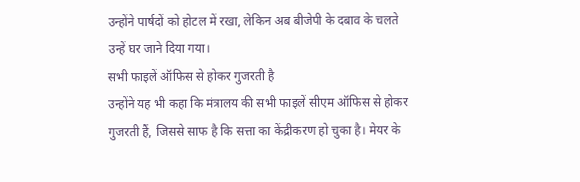उन्होंने पार्षदों को होटल में रखा, लेकिन अब बीजेपी के दबाव के चलते उन्हें घर जाने दिया गया।
सभी फाइलें ऑफिस से होकर गुजरती है
उन्होंने यह भी कहा कि मंत्रालय की सभी फाइलें सीएम ऑफिस से होकर गुजरती हैं, जिससे साफ है कि सत्ता का केंद्रीकरण हो चुका है। मेयर के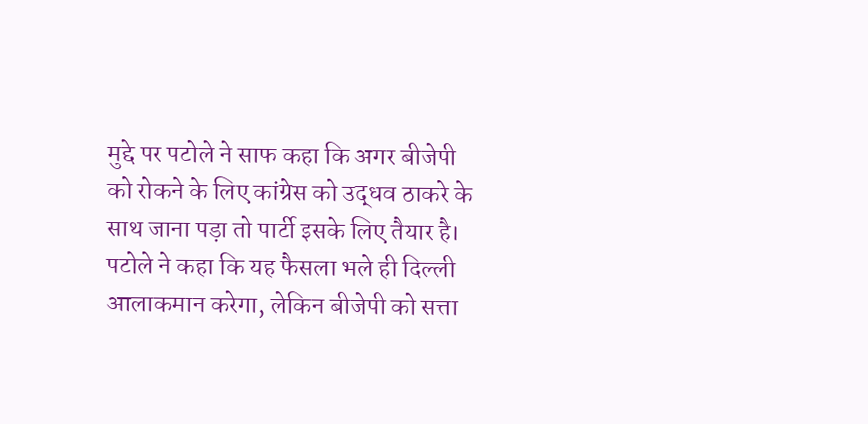मुद्दे पर पटोले ने साफ कहा कि अगर बीजेपी को रोकने के लिए कांग्रेस को उद्धव ठाकरे के साथ जाना पड़ा तो पार्टी इसके लिए तैयार है। पटोले ने कहा कि यह फैसला भले ही दिल्ली आलाकमान करेगा, लेकिन बीजेपी को सत्ता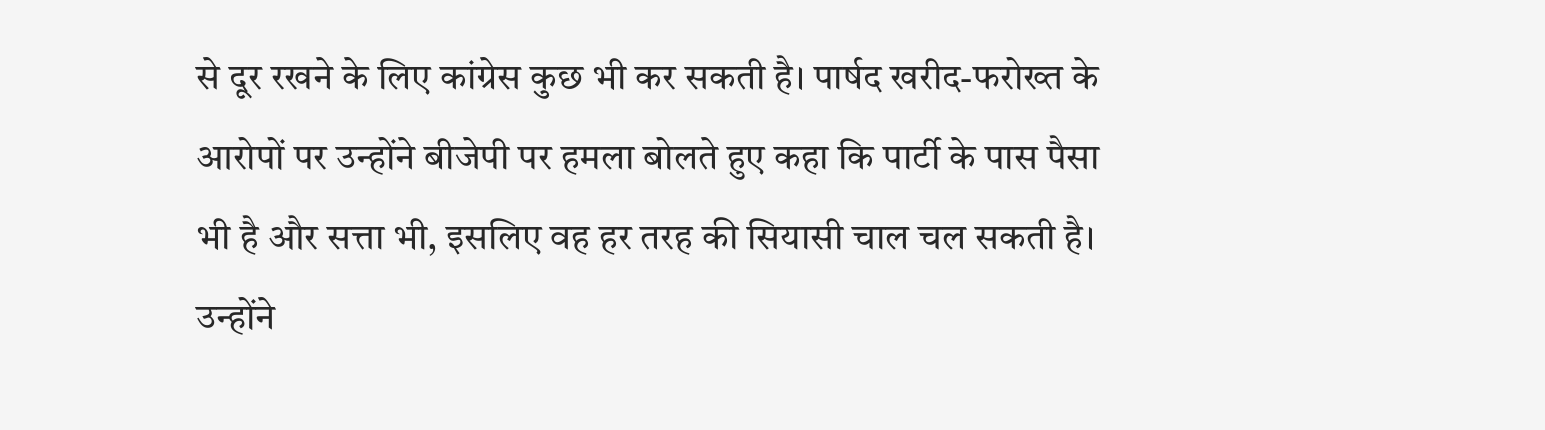से दूर रखने के लिए कांग्रेस कुछ भी कर सकती है। पार्षद खरीद-फरोख्त के आरोपों पर उन्होंने बीजेपी पर हमला बोलते हुए कहा कि पार्टी के पास पैसा भी है और सत्ता भी, इसलिए वह हर तरह की सियासी चाल चल सकती है। उन्होंने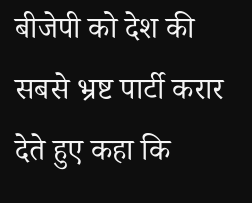बीजेपी को देश की सबसे भ्रष्ट पार्टी करार देते हुए कहा कि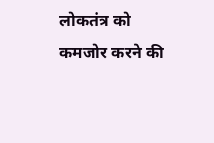लोकतंत्र को कमजोर करने की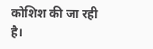कोशिश की जा रही है।